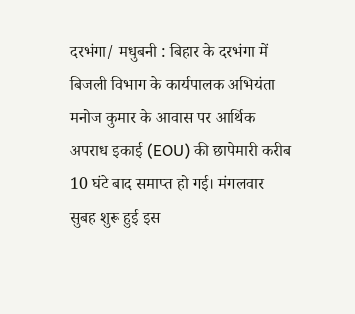दरभंगा/ मधुबनी : बिहार के दरभंगा में बिजली विभाग के कार्यपालक अभियंता मनोज कुमार के आवास पर आर्थिक अपराध इकाई (EOU) की छापेमारी करीब 10 घंटे बाद समाप्त हो गई। मंगलवार सुबह शुरू हुई इस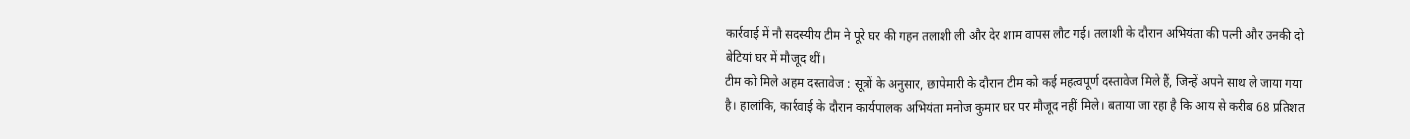कार्रवाई में नौ सदस्यीय टीम ने पूरे घर की गहन तलाशी ली और देर शाम वापस लौट गई। तलाशी के दौरान अभियंता की पत्नी और उनकी दो बेटियां घर में मौजूद थीं।
टीम को मिले अहम दस्तावेज : सूत्रों के अनुसार, छापेमारी के दौरान टीम को कई महत्वपूर्ण दस्तावेज मिले हैं, जिन्हें अपने साथ ले जाया गया है। हालांकि, कार्रवाई के दौरान कार्यपालक अभियंता मनोज कुमार घर पर मौजूद नहीं मिले। बताया जा रहा है कि आय से करीब 68 प्रतिशत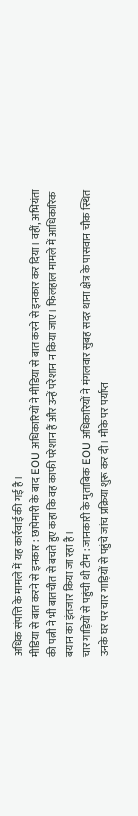अधिक संपत्ति के मामले में यह कार्रवाई की गई है।
मीडिया से बात करने से इनकार : छापेमारी के बाद EOU अधिकारियों ने मीडिया से बात करने से इनकार कर दिया। वहीं, अभियंता की पत्नी ने भी बातचीत से बचते हुए कहा कि वह काफी परेशान हैं और उन्हें परेशान न किया जाए। फिलहाल मामले में आधिकारिक बयान का इंतजार किया जा रहा है।
चार गाड़ियों से पहुंची थी टीम : जानकारी के मुताबिक EOU अधिकारियों ने मंगलवार सुबह सदर थाना क्षेत्र के पासवान चौक स्थित उनके घर पर चार गाड़ियों से पहुंचे जांच प्रक्रिया शुरू कर दी। मौके पर पर्याप्त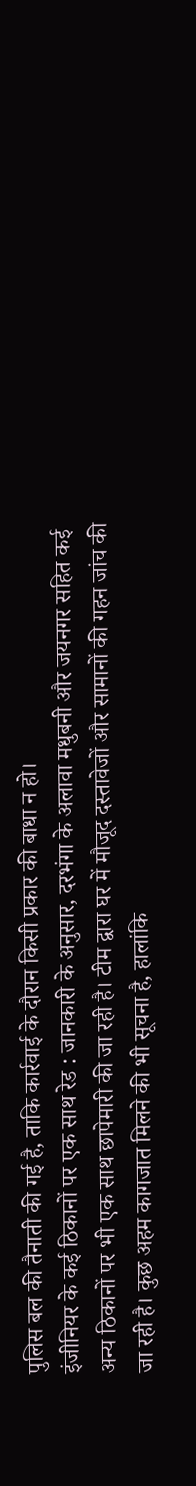पुलिस बल की तैनाती की गई है, ताकि कार्रवाई के दौरान किसी प्रकार की बाधा न हो।
इंजीनियर के कई ठिकानों पर एक साथ रेड : जानकारी के अनुसार, दरभंगा के अलावा मधुबनी और जयनगर सहित कई अन्य ठिकानों पर भी एक साथ छापेमारी की जा रही है। टीम द्वारा घर में मौजूद दस्तावेजों और सामानों की गहन जांच की जा रही है। कुछ अहम कागजात मिलने की भी सूचना है, हालांकि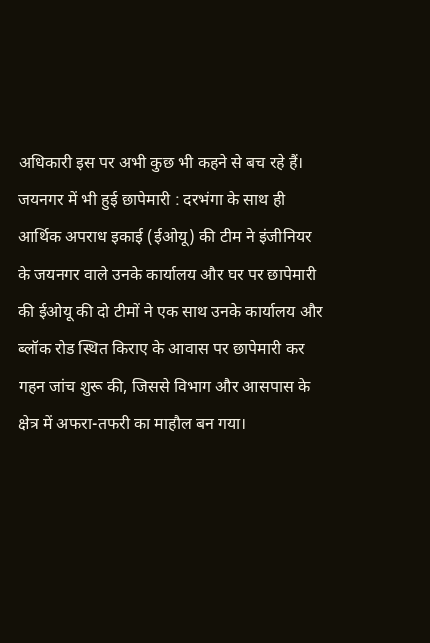अधिकारी इस पर अभी कुछ भी कहने से बच रहे हैं।
जयनगर में भी हुई छापेमारी : दरभंगा के साथ ही आर्थिक अपराध इकाई (ईओयू) की टीम ने इंजीनियर के जयनगर वाले उनके कार्यालय और घर पर छापेमारी की ईओयू की दो टीमों ने एक साथ उनके कार्यालय और ब्लॉक रोड स्थित किराए के आवास पर छापेमारी कर गहन जांच शुरू की, जिससे विभाग और आसपास के क्षेत्र में अफरा-तफरी का माहौल बन गया।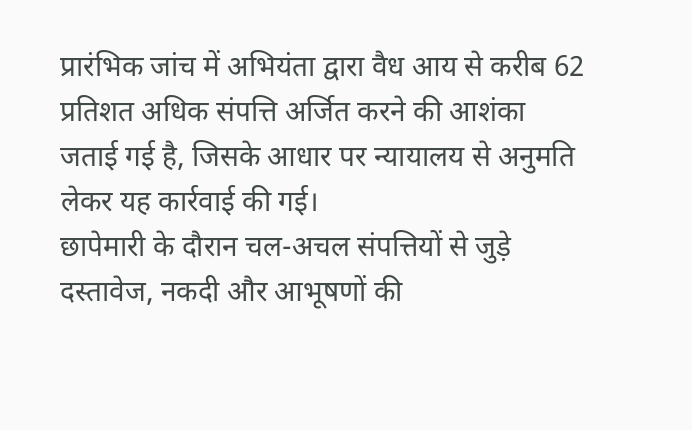प्रारंभिक जांच में अभियंता द्वारा वैध आय से करीब 62 प्रतिशत अधिक संपत्ति अर्जित करने की आशंका जताई गई है, जिसके आधार पर न्यायालय से अनुमति लेकर यह कार्रवाई की गई।
छापेमारी के दौरान चल-अचल संपत्तियों से जुड़े दस्तावेज, नकदी और आभूषणों की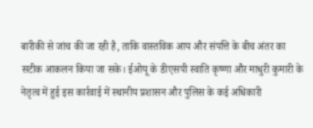बारीकी से जांच की जा रही है, ताकि वास्तविक आय और संपत्ति के बीच अंतर का सटीक आकलन किया जा सके। ईओयू के डीएसपी स्वाति कृष्णा और माधुरी कुमारी के नेतृत्व में हुई इस कार्रवाई में स्थानीय प्रशासन और पुलिस के कई अधिकारी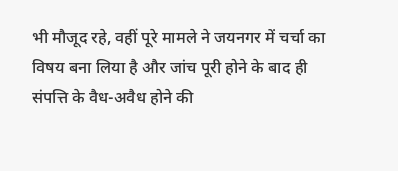भी मौजूद रहे, वहीं पूरे मामले ने जयनगर में चर्चा का विषय बना लिया है और जांच पूरी होने के बाद ही संपत्ति के वैध-अवैध होने की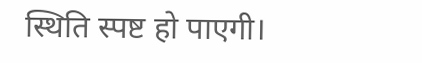स्थिति स्पष्ट हो पाएगी।